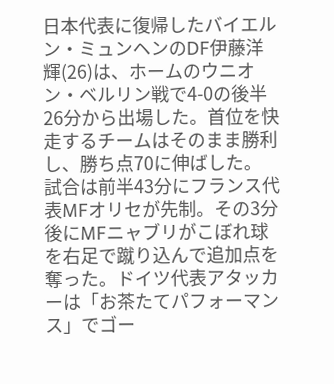日本代表に復帰したバイエルン・ミュンヘンのDF伊藤洋輝(26)は、ホームのウニオン・ベルリン戦で4-0の後半26分から出場した。首位を快走するチームはそのまま勝利し、勝ち点70に伸ばした。
試合は前半43分にフランス代表MFオリセが先制。その3分後にMFニャブリがこぼれ球を右足で蹴り込んで追加点を奪った。ドイツ代表アタッカーは「お茶たてパフォーマンス」でゴー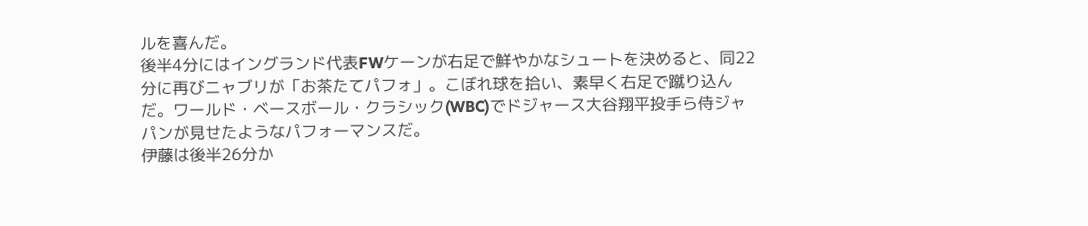ルを喜んだ。
後半4分にはイングランド代表FWケーンが右足で鮮やかなシュートを決めると、同22分に再びニャブリが「お茶たてパフォ」。こぼれ球を拾い、素早く右足で蹴り込んだ。ワールド・ベースボール・クラシック(WBC)でドジャース大谷翔平投手ら侍ジャパンが見せたようなパフォーマンスだ。
伊藤は後半26分か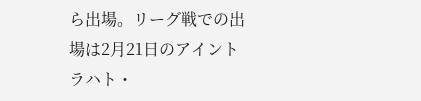ら出場。リーグ戦での出場は2月21日のアイントラハト・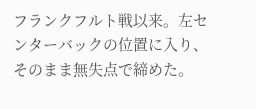フランクフルト戦以来。左センターバックの位置に入り、そのまま無失点で締めた。